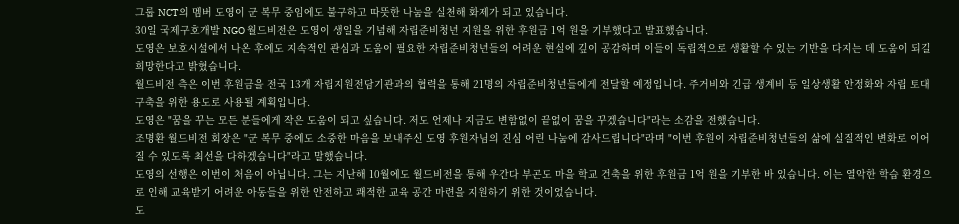그룹 NCT의 멤버 도영이 군 복무 중임에도 불구하고 따뜻한 나눔을 실천해 화제가 되고 있습니다.
30일 국제구호개발 NGO 월드비전은 도영이 생일을 기념해 자립준비청년 지원을 위한 후원금 1억 원을 기부했다고 발표했습니다.
도영은 보호시설에서 나온 후에도 지속적인 관심과 도움이 필요한 자립준비청년들의 어려운 현실에 깊이 공감하며 이들이 독립적으로 생활할 수 있는 기반을 다지는 데 도움이 되길 희망한다고 밝혔습니다.
월드비전 측은 이번 후원금을 전국 13개 자립지원전담기관과의 협력을 통해 21명의 자립준비청년들에게 전달할 예정입니다. 주거비와 긴급 생계비 등 일상생활 안정화와 자립 토대 구축을 위한 용도로 사용될 계획입니다.
도영은 "꿈을 꾸는 모든 분들에게 작은 도움이 되고 싶습니다. 저도 언제나 지금도 변함없이 끝없이 꿈을 꾸겠습니다"라는 소감을 전했습니다.
조명환 월드비전 회장은 "군 복무 중에도 소중한 마음을 보내주신 도영 후원자님의 진심 어린 나눔에 감사드립니다"라며 "이번 후원이 자립준비청년들의 삶에 실질적인 변화로 이어질 수 있도록 최선을 다하겠습니다"라고 말했습니다.
도영의 선행은 이번이 처음이 아닙니다. 그는 지난해 10월에도 월드비전을 통해 우간다 부곤도 마을 학교 건축을 위한 후원금 1억 원을 기부한 바 있습니다. 이는 열악한 학습 환경으로 인해 교육받기 어려운 아동들을 위한 안전하고 쾌적한 교육 공간 마련을 지원하기 위한 것이었습니다.
도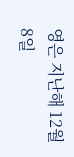영은 지난해 12월 8일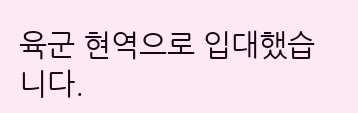육군 현역으로 입대했습니다.